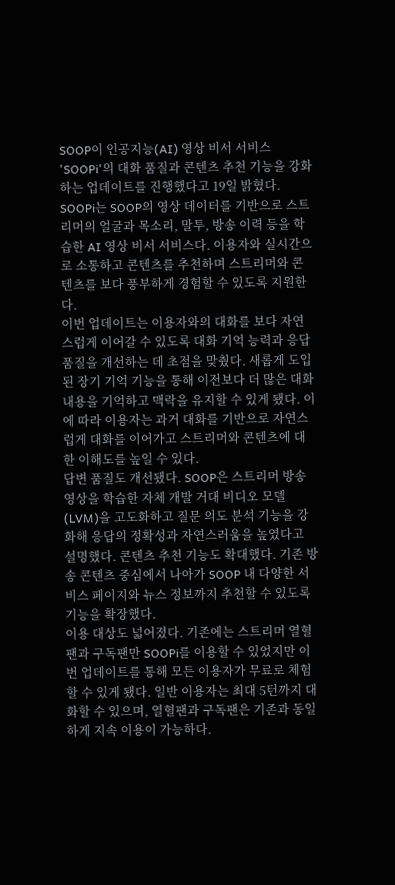SOOP이 인공지능(AI) 영상 비서 서비스 'SOOPi'의 대화 품질과 콘텐츠 추천 기능을 강화하는 업데이트를 진행했다고 19일 밝혔다.
SOOPi는 SOOP의 영상 데이터를 기반으로 스트리머의 얼굴과 목소리, 말투, 방송 이력 등을 학습한 AI 영상 비서 서비스다. 이용자와 실시간으로 소통하고 콘텐츠를 추천하며 스트리머와 콘텐츠를 보다 풍부하게 경험할 수 있도록 지원한다.
이번 업데이트는 이용자와의 대화를 보다 자연스럽게 이어갈 수 있도록 대화 기억 능력과 응답 품질을 개선하는 데 초점을 맞췄다. 새롭게 도입된 장기 기억 기능을 통해 이전보다 더 많은 대화 내용을 기억하고 맥락을 유지할 수 있게 됐다. 이에 따라 이용자는 과거 대화를 기반으로 자연스럽게 대화를 이어가고 스트리머와 콘텐츠에 대한 이해도를 높일 수 있다.
답변 품질도 개선됐다. SOOP은 스트리머 방송 영상을 학습한 자체 개발 거대 비디오 모델(LVM)을 고도화하고 질문 의도 분석 기능을 강화해 응답의 정확성과 자연스러움을 높였다고 설명했다. 콘텐츠 추천 기능도 확대했다. 기존 방송 콘텐츠 중심에서 나아가 SOOP 내 다양한 서비스 페이지와 뉴스 정보까지 추천할 수 있도록 기능을 확장했다.
이용 대상도 넓어졌다. 기존에는 스트리머 열혈팬과 구독팬만 SOOPi를 이용할 수 있었지만 이번 업데이트를 통해 모든 이용자가 무료로 체험할 수 있게 됐다. 일반 이용자는 최대 5턴까지 대화할 수 있으며, 열혈팬과 구독팬은 기존과 동일하게 지속 이용이 가능하다.